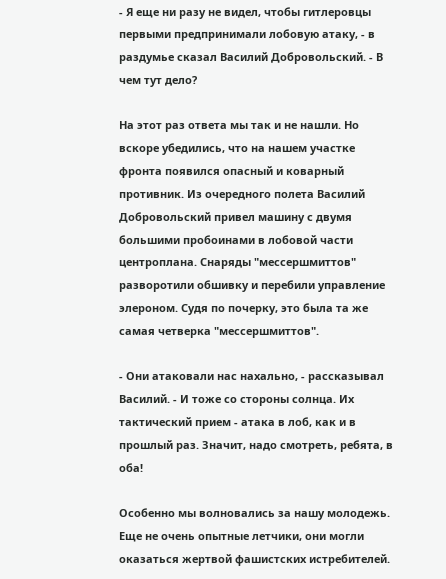- Я еще ни разу не видел, чтобы гитлеровцы первыми предпринимали лобовую атаку, - в раздумье сказал Василий Добровольский. - В чем тут дело?

На этот раз ответа мы так и не нашли. Но вскоре убедились, что на нашем участке фронта появился опасный и коварный противник. Из очередного полета Василий Добровольский привел машину с двумя большими пробоинами в лобовой части центроплана. Снаряды "мессершмиттов" разворотили обшивку и перебили управление элероном. Судя по почерку, это была та же самая четверка "мессершмиттов".

- Они атаковали нас нахально, - рассказывал Василий. - И тоже со стороны солнца. Их тактический прием - атака в лоб, как и в прошлый раз. Значит, надо смотреть, ребята, в оба!

Особенно мы волновались за нашу молодежь. Еще не очень опытные летчики, они могли оказаться жертвой фашистских истребителей.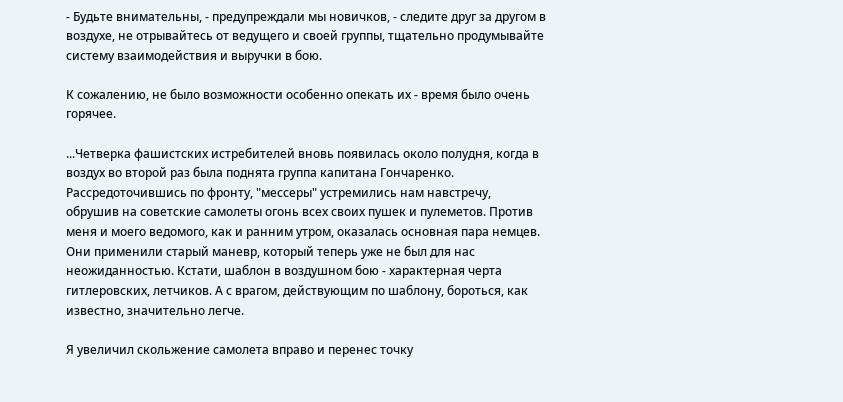- Будьте внимательны, - предупреждали мы новичков, - следите друг за другом в воздухе, не отрывайтесь от ведущего и своей группы, тщательно продумывайте систему взаимодействия и выручки в бою.

К сожалению, не было возможности особенно опекать их - время было очень горячее.

...Четверка фашистских истребителей вновь появилась около полудня, когда в воздух во второй раз была поднята группа капитана Гончаренко. Рассредоточившись по фронту, "мессеры" устремились нам навстречу, обрушив на советские самолеты огонь всех своих пушек и пулеметов. Против меня и моего ведомого, как и ранним утром, оказалась основная пара немцев. Они применили старый маневр, который теперь уже не был для нас неожиданностью. Кстати, шаблон в воздушном бою - характерная черта гитлеровских, летчиков. А с врагом, действующим по шаблону, бороться, как известно, значительно легче.

Я увеличил скольжение самолета вправо и перенес точку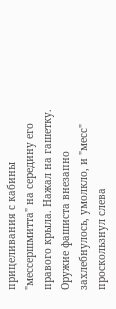прицеливания с кабины "мессершмитта" на середину его правого крыла. Нажал на гашетку. Оружие фашиста внезапно захлебнулось, умолкло, и "месс" проскользнул слева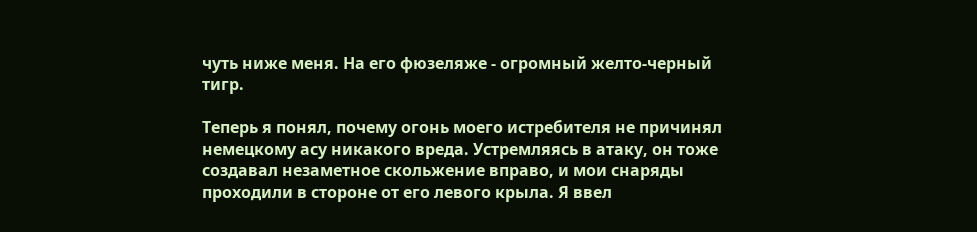чуть ниже меня. На его фюзеляже - огромный желто-черный тигр.

Теперь я понял, почему огонь моего истребителя не причинял немецкому асу никакого вреда. Устремляясь в атаку, он тоже создавал незаметное скольжение вправо, и мои снаряды проходили в стороне от его левого крыла. Я ввел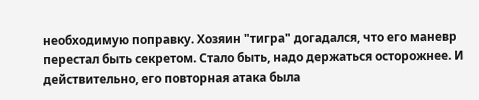необходимую поправку. Хозяин "тигра" догадался, что его маневр перестал быть секретом. Стало быть, надо держаться осторожнее. И действительно, его повторная атака была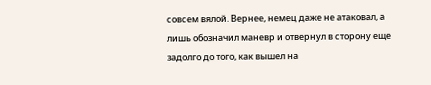совсем вялой. Вернее, немец даже не атаковал, а лишь обозначил маневр и отвернул в сторону еще задолго до того, как вышел на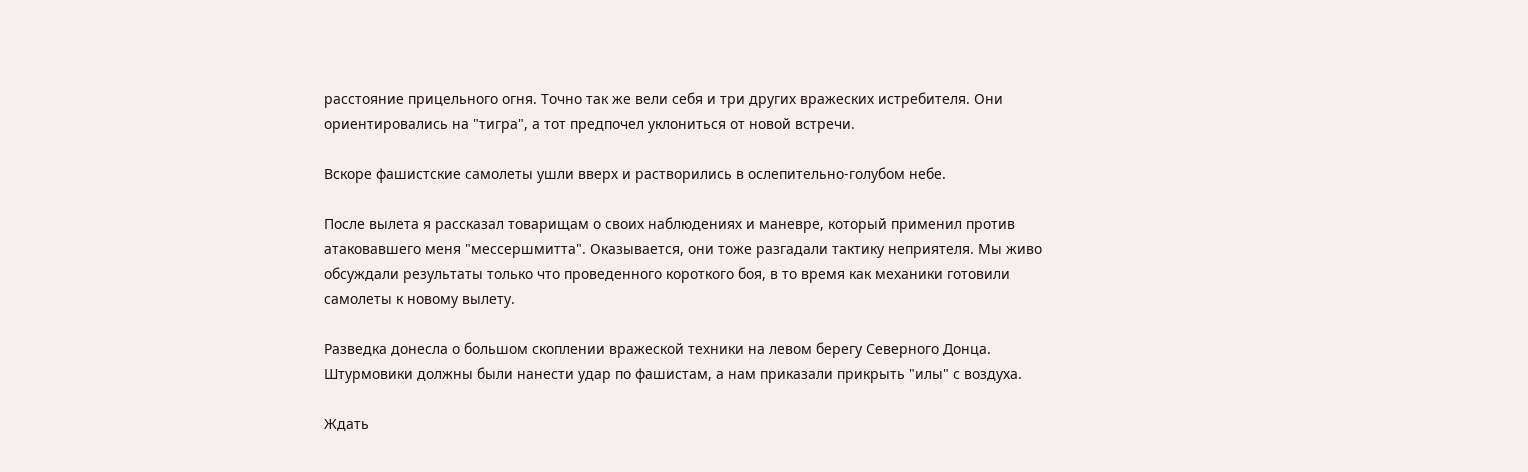расстояние прицельного огня. Точно так же вели себя и три других вражеских истребителя. Они ориентировались на "тигра", а тот предпочел уклониться от новой встречи.

Вскоре фашистские самолеты ушли вверх и растворились в ослепительно-голубом небе.

После вылета я рассказал товарищам о своих наблюдениях и маневре, который применил против атаковавшего меня "мессершмитта". Оказывается, они тоже разгадали тактику неприятеля. Мы живо обсуждали результаты только что проведенного короткого боя, в то время как механики готовили самолеты к новому вылету.

Разведка донесла о большом скоплении вражеской техники на левом берегу Северного Донца. Штурмовики должны были нанести удар по фашистам, а нам приказали прикрыть "илы" с воздуха.

Ждать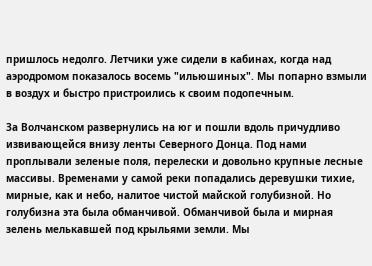пришлось недолго. Летчики уже сидели в кабинах, когда над аэродромом показалось восемь "ильюшиных". Мы попарно взмыли в воздух и быстро пристроились к своим подопечным.

За Волчанском развернулись на юг и пошли вдоль причудливо извивающейся внизу ленты Северного Донца. Под нами проплывали зеленые поля, перелески и довольно крупные лесные массивы. Временами у самой реки попадались деревушки тихие, мирные, как и небо, налитое чистой майской голубизной. Но голубизна эта была обманчивой. Обманчивой была и мирная зелень мелькавшей под крыльями земли. Мы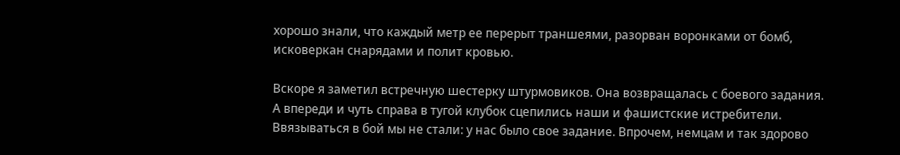хорошо знали, что каждый метр ее перерыт траншеями, разорван воронками от бомб, исковеркан снарядами и полит кровью.

Вскоре я заметил встречную шестерку штурмовиков. Она возвращалась с боевого задания. А впереди и чуть справа в тугой клубок сцепились наши и фашистские истребители. Ввязываться в бой мы не стали: у нас было свое задание. Впрочем, немцам и так здорово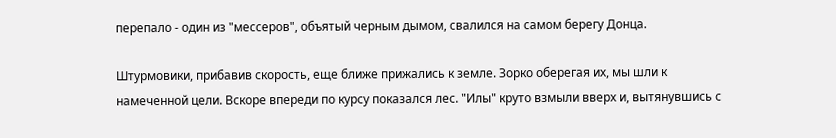перепало - один из "мессеров", объятый черным дымом, свалился на самом берегу Донца.

Штурмовики, прибавив скорость, еще ближе прижались к земле. Зорко оберегая их, мы шли к намеченной цели. Вскоре впереди по курсу показался лес. "Илы" круто взмыли вверх и, вытянувшись с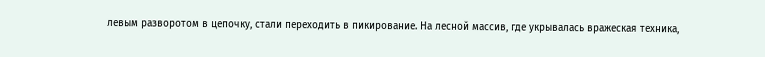левым разворотом в цепочку, стали переходить в пикирование. На лесной массив, где укрывалась вражеская техника,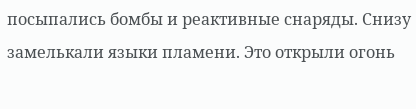посыпались бомбы и реактивные снаряды. Снизу замелькали языки пламени. Это открыли огонь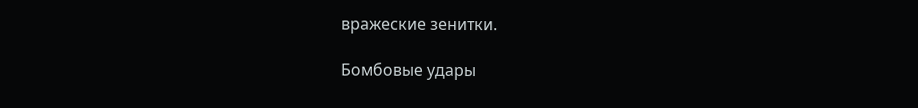вражеские зенитки.

Бомбовые удары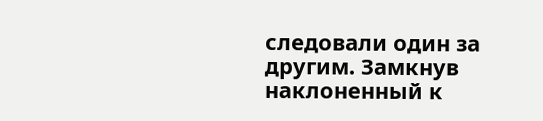следовали один за другим. Замкнув наклоненный к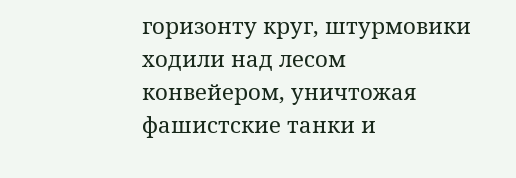горизонту круг, штурмовики ходили над лесом конвейером, уничтожая фашистские танки и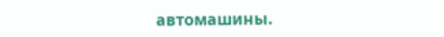автомашины.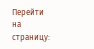Перейти на страницу: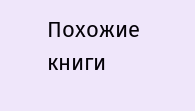Похожие книги